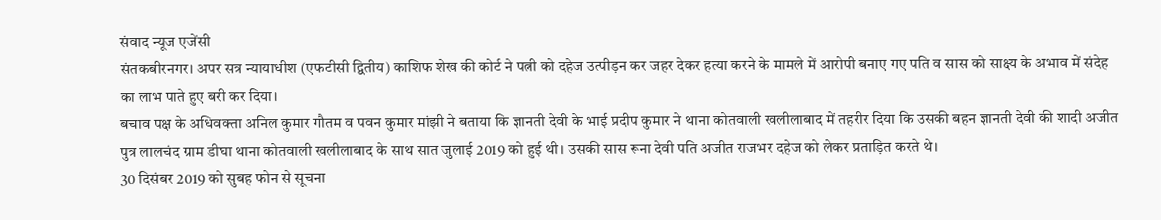संवाद न्यूज एजेंसी
संतकबीरनगर। अपर सत्र न्यायाधीश (एफटीसी द्वितीय) काशिफ शेख की कोर्ट ने पत्नी को दहेज उत्पीड़न कर जहर देकर हत्या करने के मामले में आरोपी बनाए गए पति व सास को साक्ष्य के अभाव में संदेह का लाभ पाते हुए बरी कर दिया।
बचाव पक्ष के अधिवक्ता अनिल कुमार गौतम व पवन कुमार मांझी ने बताया कि ज्ञानती देवी के भाई प्रदीप कुमार ने थाना कोतवाली खलीलाबाद में तहरीर दिया कि उसकी बहन ज्ञानती देवी की शादी अजीत पुत्र लालचंद ग्राम डीघा थाना कोतवाली खलीलाबाद के साथ सात जुलाई 2019 को हुई थी। उसकी सास रूना देवी पति अजीत राजभर दहेज को लेकर प्रताड़ित करते थे।
30 दिसंबर 2019 को सुबह फोन से सूचना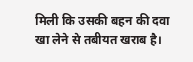मिली कि उसकी बहन की दवा खा लेने से तबीयत खराब है।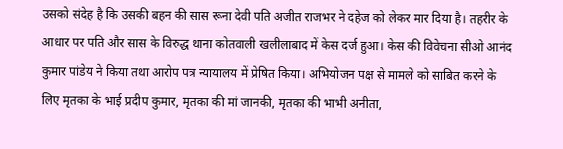उसको संदेह है कि उसकी बहन की सास रूना देवी पति अजीत राजभर ने दहेज को लेकर मार दिया है। तहरीर के आधार पर पति और सास के विरुद्ध थाना कोतवाली खलीलाबाद में केस दर्ज हुआ। केस की विवेचना सीओ आनंद कुमार पांडेय ने किया तथा आरोप पत्र न्यायालय में प्रेषित किया। अभियोजन पक्ष से मामले को साबित करने के लिए मृतका के भाई प्रदीप कुमार, मृतका की मां जानकी, मृतका की भाभी अनीता,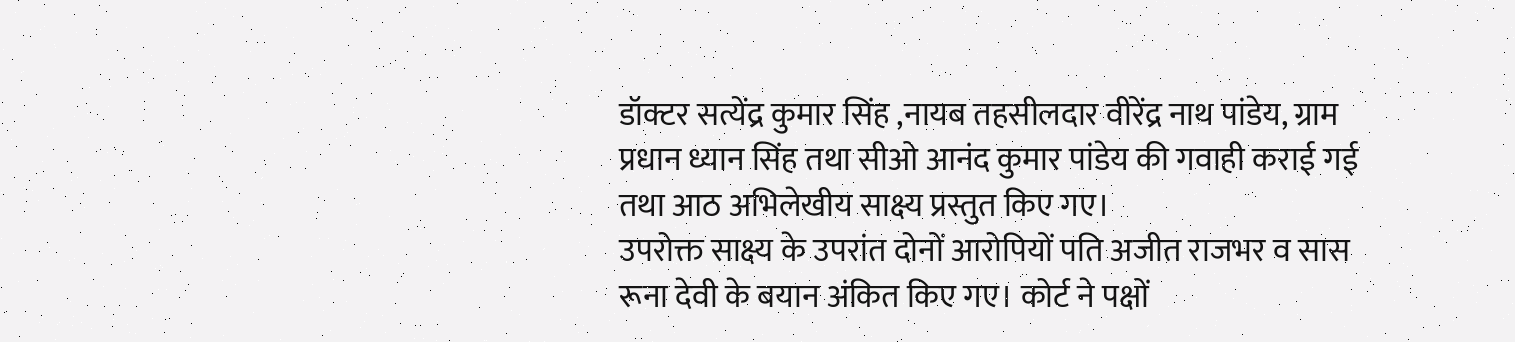डॉक्टर सत्येंद्र कुमार सिंह ,नायब तहसीलदार वीरेंद्र नाथ पांडेय, ग्राम प्रधान ध्यान सिंह तथा सीओ आनंद कुमार पांडेय की गवाही कराई गई तथा आठ अभिलेखीय साक्ष्य प्रस्तुत किए गए।
उपरोक्त साक्ष्य के उपरांत दोनों आरोपियों पति अजीत राजभर व सास रूना देवी के बयान अंकित किए गए। कोर्ट ने पक्षों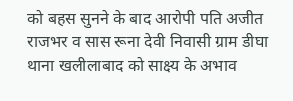को बहस सुनने के बाद आरोपी पति अजीत राजभर व सास रूना देवी निवासी ग्राम डीघा थाना खलीलाबाद को साक्ष्य के अभाव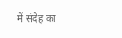में संदेह का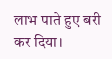लाभ पाते हुए बरी कर दिया।